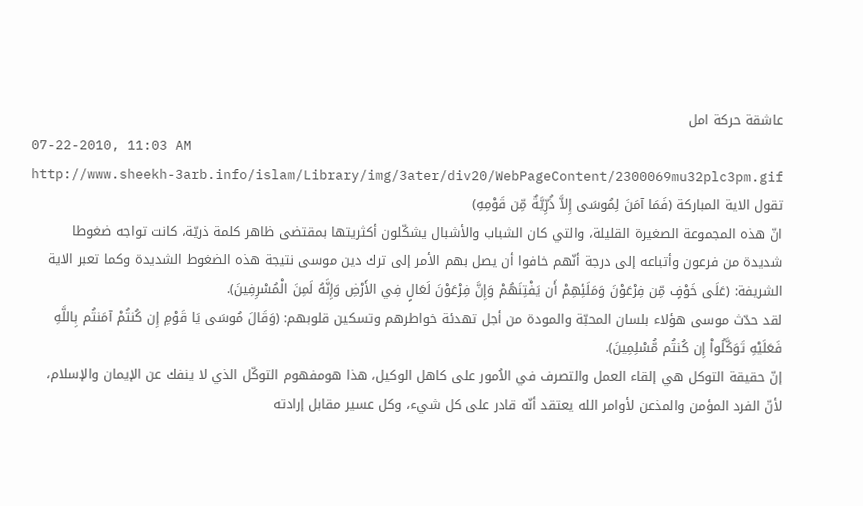عاشقة حركة امل
07-22-2010, 11:03 AM
http://www.sheekh-3arb.info/islam/Library/img/3ater/div20/WebPageContent/2300069mu32plc3pm.gif
تقول الاية المباركة (فَمَا آمَنَ لِمُوسَى إِلاَّ ذُرِّيَّةٌ مِّن قَوْمِهِ)
انّ هذه المجموعة الصغيرة القليلة، والتي كان الشباب والأشبال يشكّلون أكثريتها بمقتضى ظاهر كلمة ذريّة، كانت تواجه ضغوطا شديدة من فرعون وأتباعه إلى درجة أنّهم خافوا أن يصل بهم الأمر إلى ترك دين موسى نتيجة هذه الضغوط الشديدة وكما تعبر الاية الشريفة: (عَلَى خَوْفٍ مِّن فِرْعَوْنَ وَمَلَئِهِمْ أَن يَفْتِنَهُمْ وَإِنَّ فِرْعَوْنَ لَعَالٍ فِي الأَرْضِ وَإِنَّهُ لَمِنَ الْمُسْرِفِينَ).
لقد حدّث موسى هؤلاء بلسان المحبّة والمودة من أجل تهدئة خواطرهم وتسكين قلوبهم: (وَقَالَ مُوسَى يَا قَوْمِ إِن كُنتُمْ آمَنتُم بِاللَّهِ فَعَلَيْهِ تَوَكَّلُواْ إِن كُنتُم مُّسْلِمِينَ).
إنّ حقيقة التوكل هي إلقاء العمل والتصرف في الاُمور على كاهل الوكيل، هذا هومفهوم التوكّل الذي لا ينفك عن الإيمان والإسلام، لأنّ الفرد المؤمن والمذعن لأوامر الله يعتقد أنّه قادر على كل شيء، وكل عسير مقابل إرادته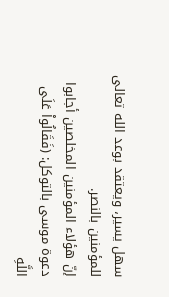سهل يسير، ويعتقد بوعد الله تعالى للمؤمنين بالنصر.
إنّ هؤلاء المؤمنين المخلصين أجابوا دعوة موسى بالتوكل: (فَقَالُواْ عَلَى اللَّهِ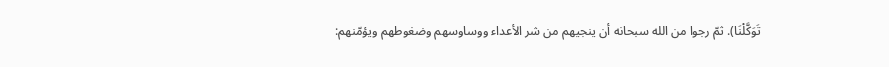تَوَكَّلْنَا). ثمّ رجوا من الله سبحانه أن ينجيهم من شر الأعداء ووساوسهم وضغوطهم ويؤمّنهم: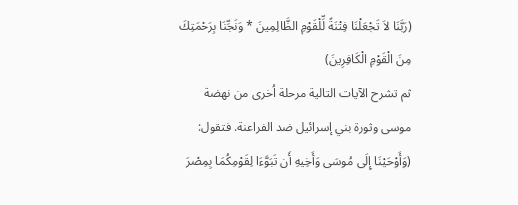(رَبَّنَا لاَ تَجْعَلْنَا فِتْنَةً لِّلْقَوْمِ الظَّالِمِينَ * وَنَجِّنَا بِرَحْمَتِكَ مِنَ الْقَوْمِ الْكَافِرِينَ)
ثم تشرح الآيات التالية مرحلة اُخرى من نهضة موسى وثورة بني إسرائيل ضد الفراعنة. فتقول: (وَأَوْحَيْنَا إِلَى مُوسَى وَأَخِيهِ أَن تَبَوَّءَا لِقَوْمِكُمَا بِمِصْرَ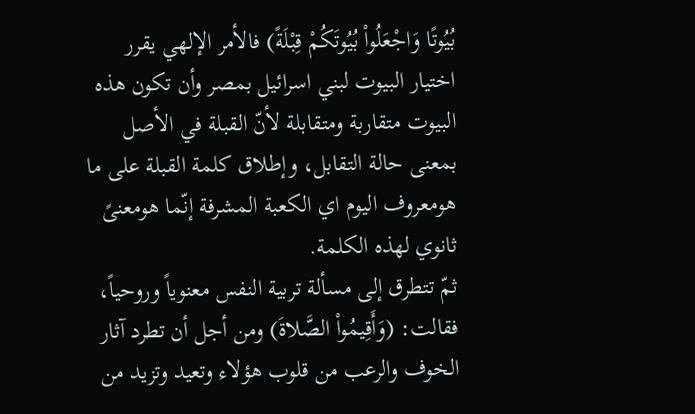بُيُوتًا وَاجْعَلُواْ بُيُوتَكُمْ قِبْلَةً) فالأمر الإلهي يقرر اختيار البيوت لبني اسرائيل بمصر وأن تكون هذه البيوت متقاربة ومتقابلة لأنّ القبلة في الأصل بمعنى حالة التقابل، وإطلاق كلمة القبلة على ما هومعروف اليوم اي الكعبة المشرفة إنّما هومعنىً ثانوي لهذه الكلمة.
ثمّ تتطرق إلى مسألة تربية النفس معنوياً وروحياً، فقالت: (وَأَقِيمُواْ الصَّلاةَ) ومن أجل أن تطرد آثار الخوف والرعب من قلوب هؤلاء وتعيد وتزيد من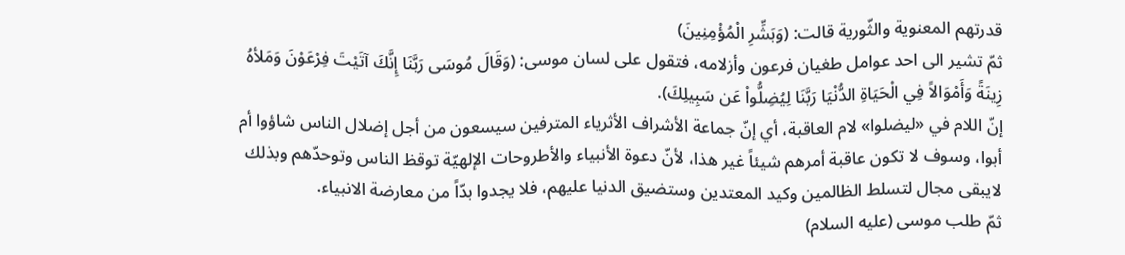قدرتهم المعنوية والثّورية قالت: (وَبَشِّرِ الْمُؤْمِنِينَ)
ثمّ تشير الى احد عوامل طغيان فرعون وأزلامه، فتقول على لسان موسى: (وَقَالَ مُوسَى رَبَّنَا إِنَّكَ آتَيْتَ فِرْعَوْنَ وَمَلأهُ زِينَةً وَأَمْوَالاً فِي الْحَيَاةِ الدُّنْيَا رَبَّنَا لِيُضِلُّواْ عَن سَبِيلِكَ).
إنّ اللام في «ليضلوا» لام العاقبة، أي إنّ جماعة الأشراف الأثرياء المترفين سيسعون من أجل إضلال الناس شاؤوا أم أبوا، وسوف لا تكون عاقبة أمرهم شيئاً غير هذا، لأنّ دعوة الأنبياء والأطروحات الإلهيّة توقظ الناس وتوحدّهم وبذلك لايبقى مجال لتسلط الظالمين وكيد المعتدين وستضيق الدنيا عليهم، فلا يجدوا بدّاً من معارضة الانبياء.
ثمّ طلب موسى (عليه السلام)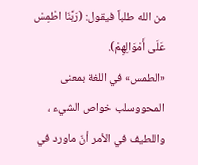من الله طلباً فيقول: (رَبَّنَا اطْمِسْ عَلَى أَمْوَالِهِمْ).
«الطمس» في اللغة بمعنى المحووسلب خواص الشيء ، واللطيف في الأمر أنّ ماورد في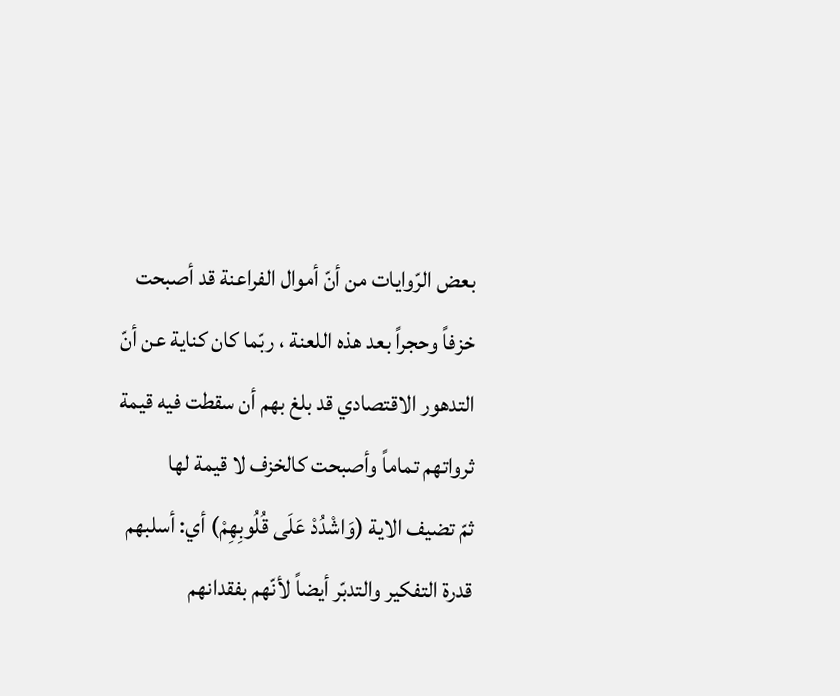بعض الرّوايات من أنّ أموال الفراعنة قد أصبحت خزفاً وحجراً بعد هذه اللعنة ، ربّما كان كناية عن أنّ التدهور الاقتصادي قد بلغ بهم أن سقطت فيه قيمة ثرواتهم تماماً وأصبحت كالخزف لا قيمة لها
ثمّ تضيف الاية (وَاشْدُدْ عَلَى قُلُوبِهِمْ) أي: أسلبهم قدرة التفكير والتدبّر أيضاً لأنّهم بفقدانهم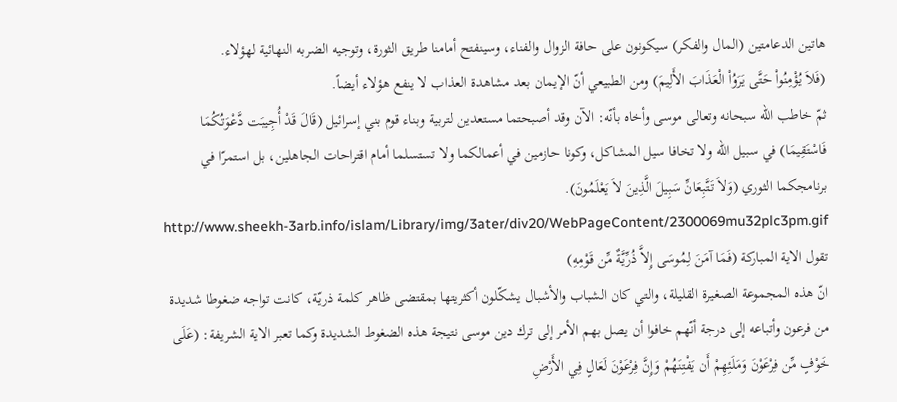هاتين الدعامتين (المال والفكر) سيكونون على حافة الزوال والفناء، وسينفتح أمامنا طريق الثورة، وتوجيه الضربه النهائية لهؤلاء.
(فَلاَ يُؤْمِنُواْ حَتَّى يَرَوُاْ الْعَذَابَ الأَلِيمَ) ومن الطبيعي أنّ الإيمان بعد مشاهدة العذاب لا ينفع هؤلاء أيضاً.
ثمّ خاطب الله سبحانه وتعالى موسى وأخاه بأنّه: الآن وقد أصبحتما مستعدين لتربية وبناء قوم بني إسرائيل (قَالَ قَدْ أُجِيبَت دَّعْوَتُكُمَا فَاسْتَقِيمَا) في سبيل الله ولا تخافا سيل المشاكل، وكونا حازمين في أعمالكما ولا تستسلما أمام اقتراحات الجاهلين، بل استمرّا في برنامجكما الثوري (وَلاَ تَتَّبِعَانِّ سَبِيلَ الَّذِينَ لاَ يَعْلَمُونَ).
http://www.sheekh-3arb.info/islam/Library/img/3ater/div20/WebPageContent/2300069mu32plc3pm.gif
تقول الاية المباركة (فَمَا آمَنَ لِمُوسَى إِلاَّ ذُرِّيَّةٌ مِّن قَوْمِهِ)
انّ هذه المجموعة الصغيرة القليلة، والتي كان الشباب والأشبال يشكّلون أكثريتها بمقتضى ظاهر كلمة ذريّة، كانت تواجه ضغوطا شديدة من فرعون وأتباعه إلى درجة أنّهم خافوا أن يصل بهم الأمر إلى ترك دين موسى نتيجة هذه الضغوط الشديدة وكما تعبر الاية الشريفة: (عَلَى خَوْفٍ مِّن فِرْعَوْنَ وَمَلَئِهِمْ أَن يَفْتِنَهُمْ وَإِنَّ فِرْعَوْنَ لَعَالٍ فِي الأَرْضِ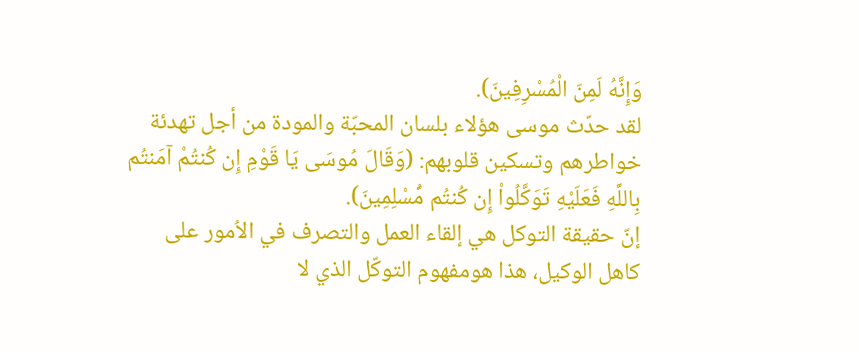وَإِنَّهُ لَمِنَ الْمُسْرِفِينَ).
لقد حدّث موسى هؤلاء بلسان المحبّة والمودة من أجل تهدئة خواطرهم وتسكين قلوبهم: (وَقَالَ مُوسَى يَا قَوْمِ إِن كُنتُمْ آمَنتُم بِاللَّهِ فَعَلَيْهِ تَوَكَّلُواْ إِن كُنتُم مُّسْلِمِينَ).
إنّ حقيقة التوكل هي إلقاء العمل والتصرف في الاُمور على كاهل الوكيل، هذا هومفهوم التوكّل الذي لا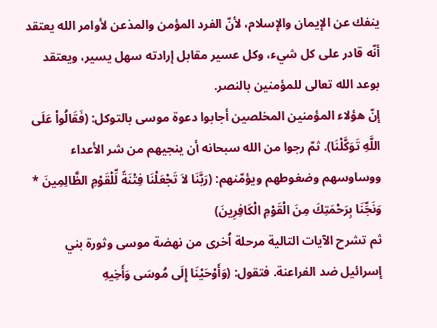ينفك عن الإيمان والإسلام، لأنّ الفرد المؤمن والمذعن لأوامر الله يعتقد أنّه قادر على كل شيء، وكل عسير مقابل إرادته سهل يسير، ويعتقد بوعد الله تعالى للمؤمنين بالنصر.
إنّ هؤلاء المؤمنين المخلصين أجابوا دعوة موسى بالتوكل: (فَقَالُواْ عَلَى اللَّهِ تَوَكَّلْنَا). ثمّ رجوا من الله سبحانه أن ينجيهم من شر الأعداء ووساوسهم وضغوطهم ويؤمّنهم: (رَبَّنَا لاَ تَجْعَلْنَا فِتْنَةً لِّلْقَوْمِ الظَّالِمِينَ * وَنَجِّنَا بِرَحْمَتِكَ مِنَ الْقَوْمِ الْكَافِرِينَ)
ثم تشرح الآيات التالية مرحلة اُخرى من نهضة موسى وثورة بني إسرائيل ضد الفراعنة. فتقول: (وَأَوْحَيْنَا إِلَى مُوسَى وَأَخِيهِ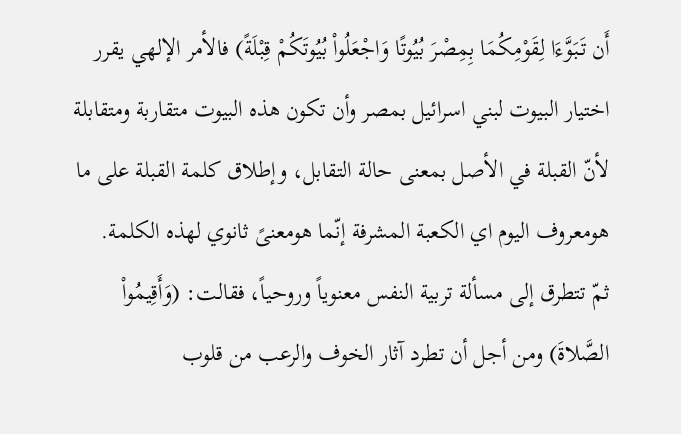أَن تَبَوَّءَا لِقَوْمِكُمَا بِمِصْرَ بُيُوتًا وَاجْعَلُواْ بُيُوتَكُمْ قِبْلَةً) فالأمر الإلهي يقرر اختيار البيوت لبني اسرائيل بمصر وأن تكون هذه البيوت متقاربة ومتقابلة لأنّ القبلة في الأصل بمعنى حالة التقابل، وإطلاق كلمة القبلة على ما هومعروف اليوم اي الكعبة المشرفة إنّما هومعنىً ثانوي لهذه الكلمة.
ثمّ تتطرق إلى مسألة تربية النفس معنوياً وروحياً، فقالت: (وَأَقِيمُواْ الصَّلاةَ) ومن أجل أن تطرد آثار الخوف والرعب من قلوب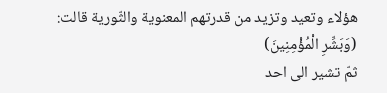هؤلاء وتعيد وتزيد من قدرتهم المعنوية والثّورية قالت: (وَبَشِّرِ الْمُؤْمِنِينَ)
ثمّ تشير الى احد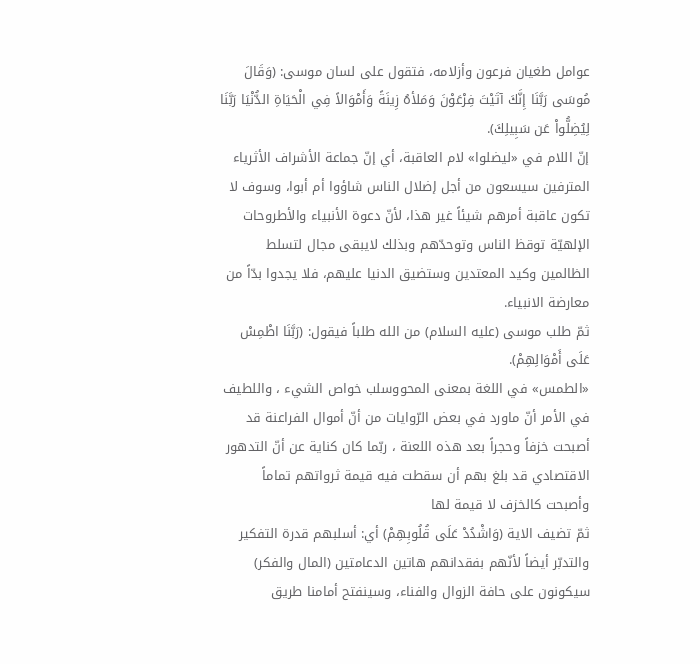عوامل طغيان فرعون وأزلامه، فتقول على لسان موسى: (وَقَالَ مُوسَى رَبَّنَا إِنَّكَ آتَيْتَ فِرْعَوْنَ وَمَلأهُ زِينَةً وَأَمْوَالاً فِي الْحَيَاةِ الدُّنْيَا رَبَّنَا لِيُضِلُّواْ عَن سَبِيلِكَ).
إنّ اللام في «ليضلوا» لام العاقبة، أي إنّ جماعة الأشراف الأثرياء المترفين سيسعون من أجل إضلال الناس شاؤوا أم أبوا، وسوف لا تكون عاقبة أمرهم شيئاً غير هذا، لأنّ دعوة الأنبياء والأطروحات الإلهيّة توقظ الناس وتوحدّهم وبذلك لايبقى مجال لتسلط الظالمين وكيد المعتدين وستضيق الدنيا عليهم، فلا يجدوا بدّاً من معارضة الانبياء.
ثمّ طلب موسى (عليه السلام) من الله طلباً فيقول: (رَبَّنَا اطْمِسْ عَلَى أَمْوَالِهِمْ).
«الطمس» في اللغة بمعنى المحووسلب خواص الشيء ، واللطيف في الأمر أنّ ماورد في بعض الرّوايات من أنّ أموال الفراعنة قد أصبحت خزفاً وحجراً بعد هذه اللعنة ، ربّما كان كناية عن أنّ التدهور الاقتصادي قد بلغ بهم أن سقطت فيه قيمة ثرواتهم تماماً وأصبحت كالخزف لا قيمة لها
ثمّ تضيف الاية (وَاشْدُدْ عَلَى قُلُوبِهِمْ) أي: أسلبهم قدرة التفكير والتدبّر أيضاً لأنّهم بفقدانهم هاتين الدعامتين (المال والفكر) سيكونون على حافة الزوال والفناء، وسينفتح أمامنا طريق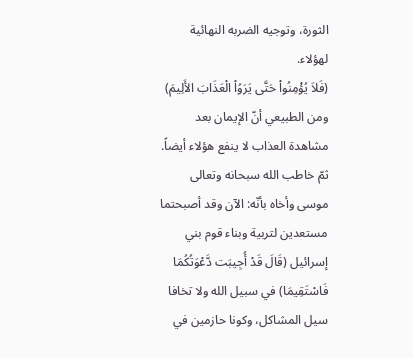الثورة، وتوجيه الضربه النهائية لهؤلاء.
(فَلاَ يُؤْمِنُواْ حَتَّى يَرَوُاْ الْعَذَابَ الأَلِيمَ) ومن الطبيعي أنّ الإيمان بعد مشاهدة العذاب لا ينفع هؤلاء أيضاً.
ثمّ خاطب الله سبحانه وتعالى موسى وأخاه بأنّه: الآن وقد أصبحتما مستعدين لتربية وبناء قوم بني إسرائيل (قَالَ قَدْ أُجِيبَت دَّعْوَتُكُمَا فَاسْتَقِيمَا) في سبيل الله ولا تخافا سيل المشاكل، وكونا حازمين في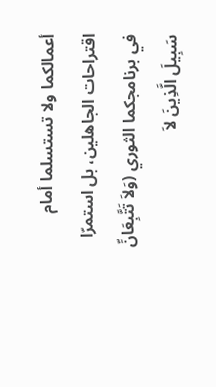أعمالكما ولا تستسلما أمام اقتراحات الجاهلين، بل استمرّا في برنامجكما الثوري (وَلاَ تَتَّبِعَانِّ سَبِيلَ الَّذِينَ لاَ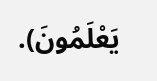يَعْلَمُونَ).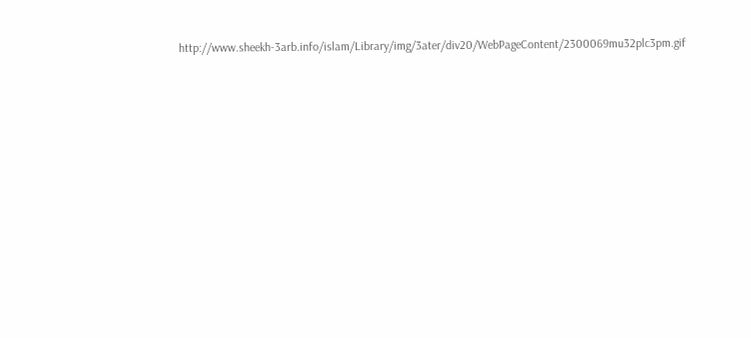http://www.sheekh-3arb.info/islam/Library/img/3ater/div20/WebPageContent/2300069mu32plc3pm.gif